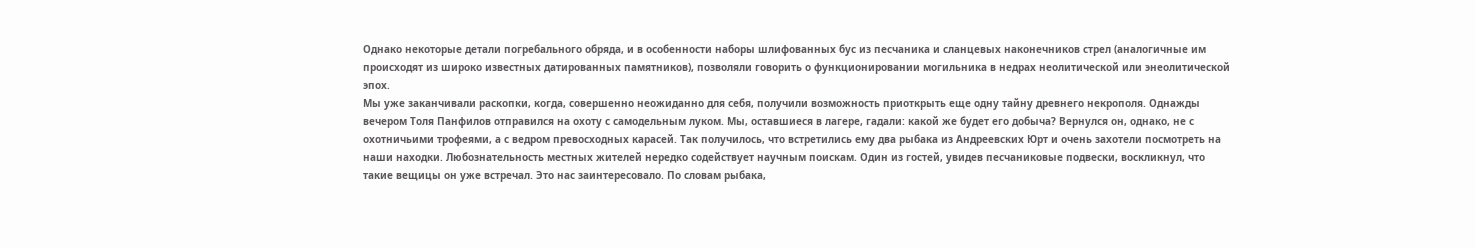Однако некоторые детали погребального обряда, и в особенности наборы шлифованных бус из песчаника и сланцевых наконечников стрел (аналогичные им происходят из широко известных датированных памятников), позволяли говорить о функционировании могильника в недрах неолитической или энеолитической эпох.
Мы уже заканчивали раскопки, когда, совершенно неожиданно для себя, получили возможность приоткрыть еще одну тайну древнего некрополя. Однажды вечером Толя Панфилов отправился на охоту с самодельным луком. Мы, оставшиеся в лагере, гадали: какой же будет его добыча? Вернулся он, однако, не с охотничьими трофеями, а с ведром превосходных карасей. Так получилось, что встретились ему два рыбака из Андреевских Юрт и очень захотели посмотреть на наши находки. Любознательность местных жителей нередко содействует научным поискам. Один из гостей, увидев песчаниковые подвески, воскликнул, что такие вещицы он уже встречал. Это нас заинтересовало. По словам рыбака,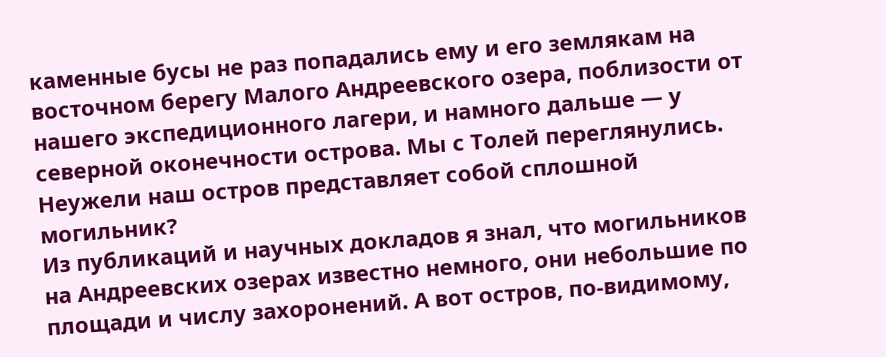каменные бусы не раз попадались ему и его землякам на восточном берегу Малого Андреевского озера, поблизости от нашего экспедиционного лагери, и намного дальше — у северной оконечности острова. Мы с Толей переглянулись. Неужели наш остров представляет собой сплошной могильник?
Из публикаций и научных докладов я знал, что могильников на Андреевских озерах известно немного, они небольшие по площади и числу захоронений. А вот остров, по-видимому,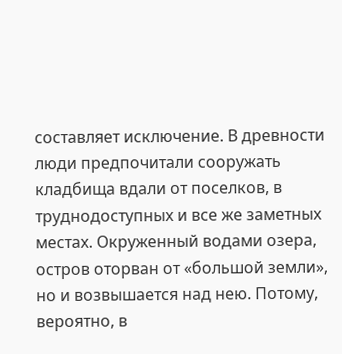составляет исключение. В древности люди предпочитали сооружать кладбища вдали от поселков, в труднодоступных и все же заметных местах. Окруженный водами озера, остров оторван от «большой земли», но и возвышается над нею. Потому, вероятно, в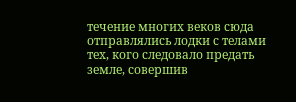течение многих веков сюда отправлялись лодки с телами тех, кого следовало предать земле, совершив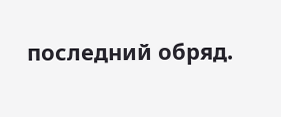последний обряд.